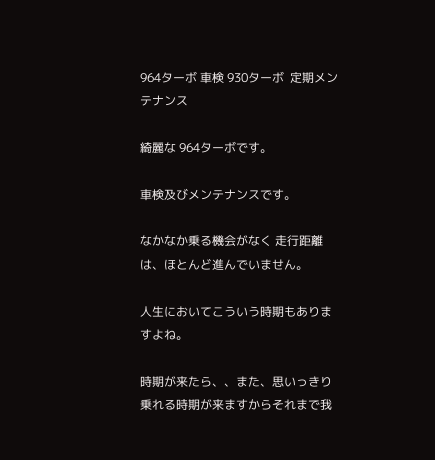964ターボ 車検 930ターボ  定期メンテナンス

綺麗な 964ターボです。

車検及びメンテナンスです。

なかなか乗る機会がなく 走行距離は、ほとんど進んでいません。

人生においてこういう時期もありますよね。

時期が来たら、、また、思いっきり乗れる時期が来ますからそれまで我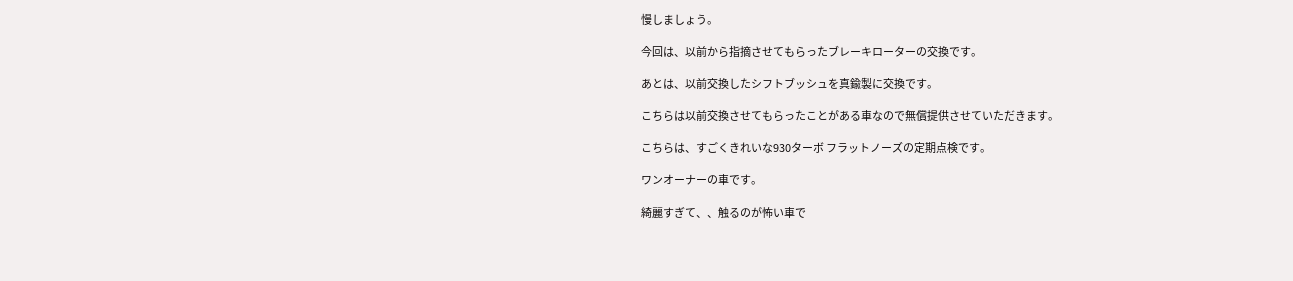慢しましょう。

今回は、以前から指摘させてもらったブレーキローターの交換です。

あとは、以前交換したシフトブッシュを真鍮製に交換です。

こちらは以前交換させてもらったことがある車なので無償提供させていただきます。

こちらは、すごくきれいな930ターボ フラットノーズの定期点検です。

ワンオーナーの車です。

綺麗すぎて、、触るのが怖い車で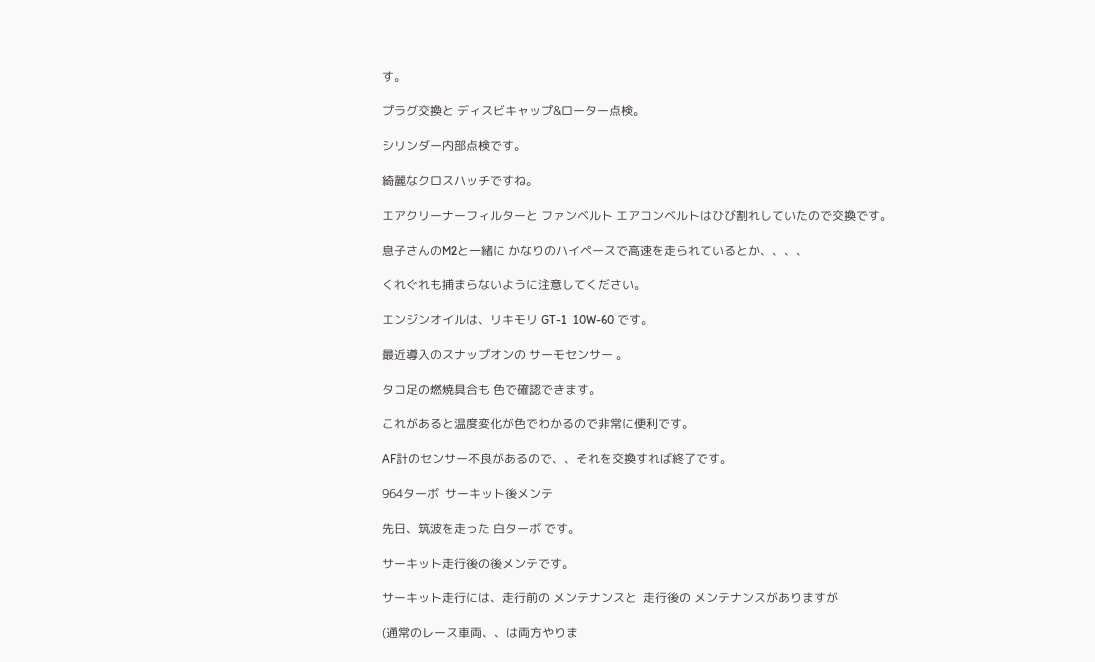す。

プラグ交換と ディスビキャップ&ローター点検。

シリンダー内部点検です。

綺麗なクロスハッチですね。

エアクリーナーフィルターと ファンベルト エアコンベルトはひび割れしていたので交換です。

息子さんのM2と一緒に かなりのハイペースで高速を走られているとか、、、、

くれぐれも捕まらないように注意してください。

エンジンオイルは、リキモリ GT-1  10W-60 です。

最近導入のスナップオンの サーモセンサー 。

タコ足の燃焼具合も 色で確認できます。

これがあると温度変化が色でわかるので非常に便利です。

AF計のセンサー不良があるので、、それを交換すれば終了です。

964ターボ  サーキット後メンテ

先日、筑波を走った 白ターボ です。

サーキット走行後の後メンテです。

サーキット走行には、走行前の メンテナンスと  走行後の メンテナンスがありますが

(通常のレース車両、、は両方やりま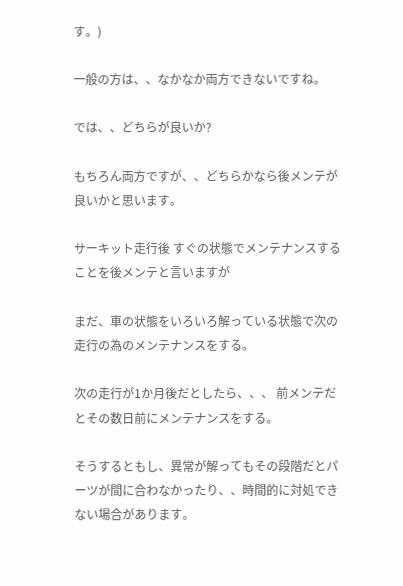す。)

一般の方は、、なかなか両方できないですね。

では、、どちらが良いか?

もちろん両方ですが、、どちらかなら後メンテが良いかと思います。

サーキット走行後 すぐの状態でメンテナンスすることを後メンテと言いますが

まだ、車の状態をいろいろ解っている状態で次の走行の為のメンテナンスをする。

次の走行が1か月後だとしたら、、、 前メンテだとその数日前にメンテナンスをする。

そうするともし、異常が解ってもその段階だとパーツが間に合わなかったり、、時間的に対処できない場合があります。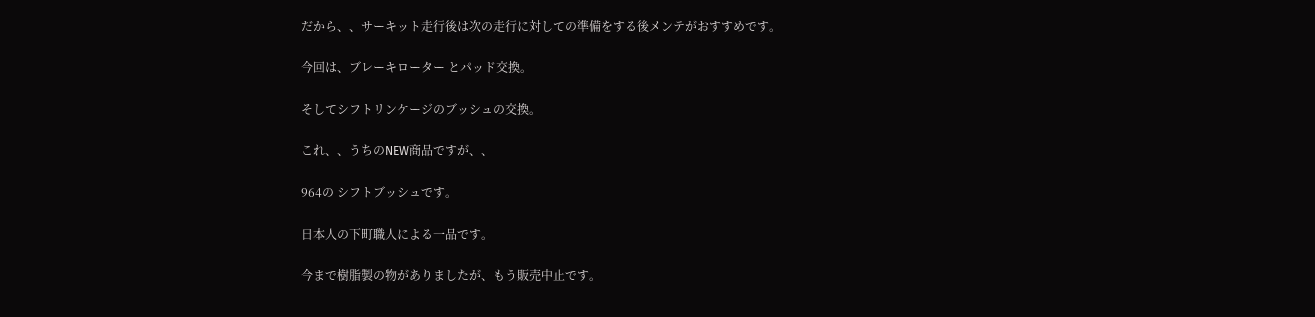だから、、サーキット走行後は次の走行に対しての準備をする後メンテがおすすめです。

今回は、ブレーキローター とパッド交換。

そしてシフトリンケージのブッシュの交換。

これ、、うちのNEW商品ですが、、

964の シフトブッシュです。

日本人の下町職人による一品です。

今まで樹脂製の物がありましたが、もう販売中止です。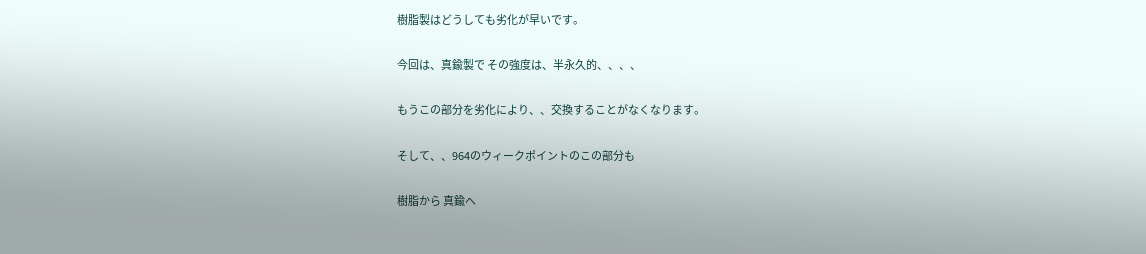樹脂製はどうしても劣化が早いです。

今回は、真鍮製で その強度は、半永久的、、、、

もうこの部分を劣化により、、交換することがなくなります。

そして、、964のウィークポイントのこの部分も

樹脂から 真鍮へ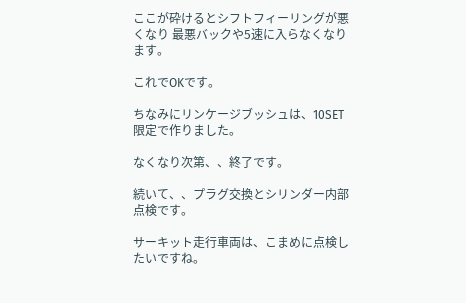ここが砕けるとシフトフィーリングが悪くなり 最悪バックや5速に入らなくなります。

これでOKです。

ちなみにリンケージブッシュは、10SET限定で作りました。

なくなり次第、、終了です。

続いて、、プラグ交換とシリンダー内部 点検です。

サーキット走行車両は、こまめに点検したいですね。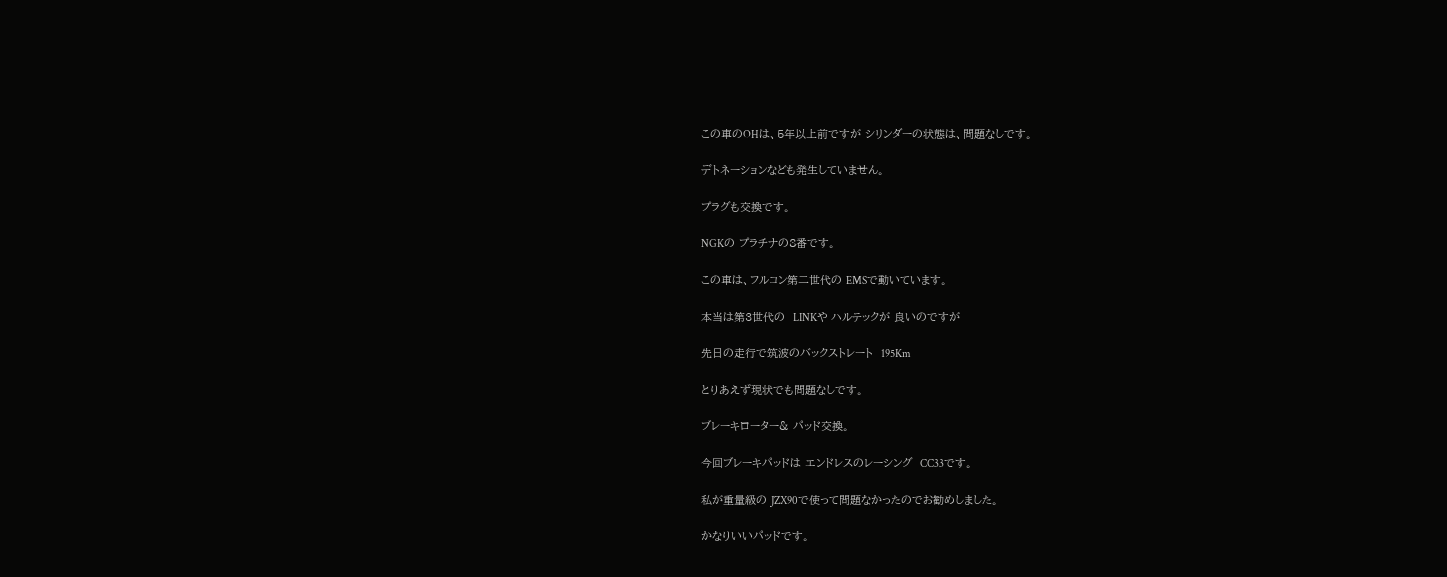この車のOHは、5年以上前ですが シリンダーの状態は、問題なしです。

デトネーションなども発生していません。

プラグも交換です。

NGKの プラチナの8番です。

この車は、フルコン第二世代の EMSで動いています。

本当は第3世代の  LINKや ハルテックが 良いのですが

先日の走行で筑波のバックストレート  195Km

とりあえず現状でも問題なしです。

ブレーキローター& パッド交換。

今回ブレーキパッドは エンドレスのレーシング  CC33です。

私が重量級の JZX90で使って問題なかったのでお勧めしました。

かなりいいパッドです。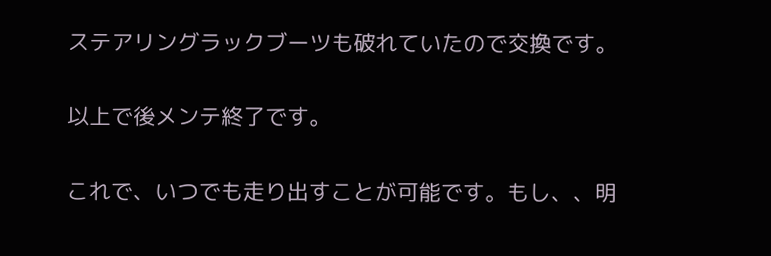ステアリングラックブーツも破れていたので交換です。

以上で後メンテ終了です。

これで、いつでも走り出すことが可能です。もし、、明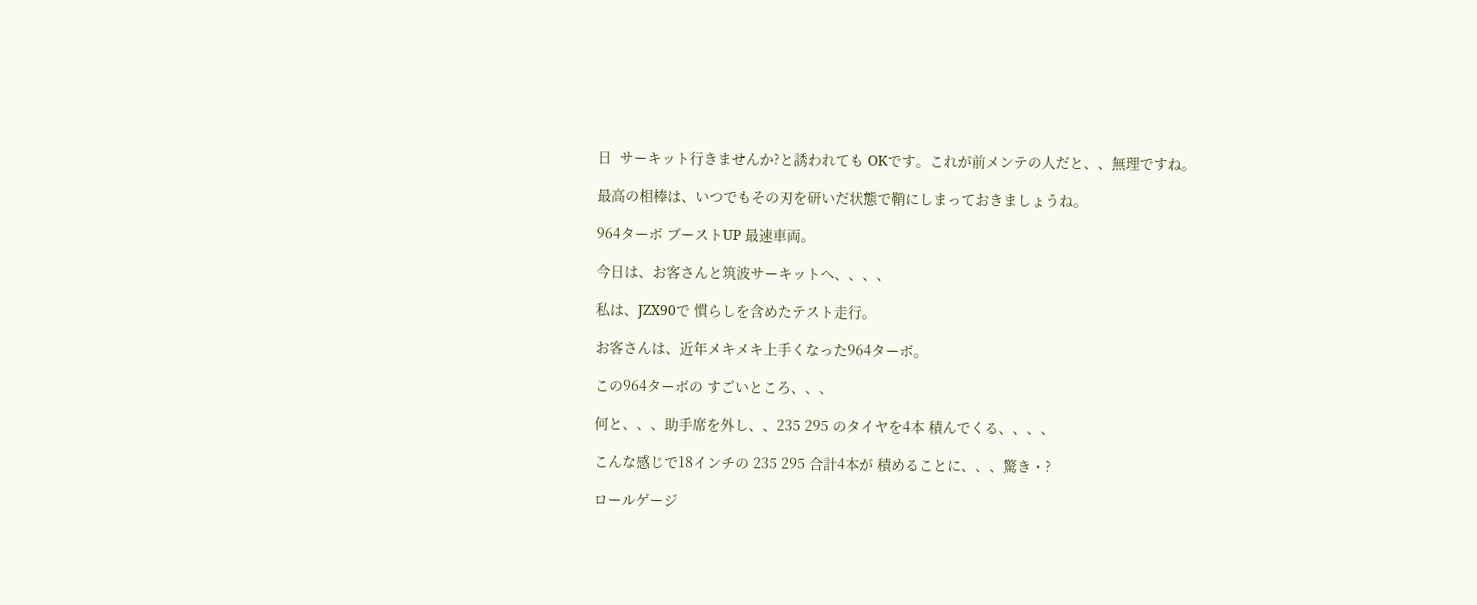日  サーキット行きませんか?と誘われても OKです。これが前メンテの人だと、、無理ですね。

最高の相棒は、いつでもその刃を研いだ状態で鞘にしまっておきましょうね。

964ターボ ブーストUP 最速車両。

今日は、お客さんと筑波サーキットへ、、、、

私は、JZX90で 慣らしを含めたテスト走行。

お客さんは、近年メキメキ上手くなった964ターボ。

この964ターボの すごいところ、、、

何と、、、助手席を外し、、235 295 のタイヤを4本 積んでくる、、、、

こんな感じで18インチの 235 295 合計4本が 積めることに、、、驚き・?

ロールゲージ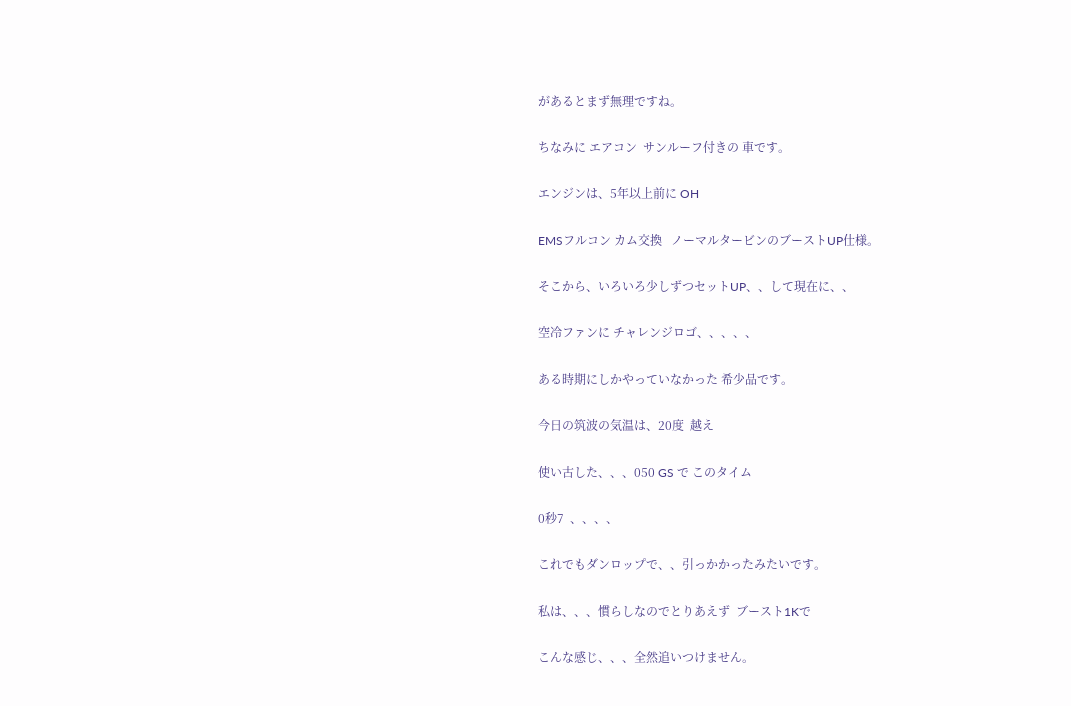があるとまず無理ですね。

ちなみに エアコン  サンルーフ付きの 車です。

エンジンは、5年以上前に OH

EMSフルコン カム交換   ノーマルタービンのブーストUP仕様。

そこから、いろいろ少しずつセットUP、、して現在に、、

空冷ファンに チャレンジロゴ、、、、、

ある時期にしかやっていなかった 希少品です。

今日の筑波の気温は、20度  越え

使い古した、、、050 GS で このタイム

0秒7  、、、、

これでもダンロップで、、引っかかったみたいです。

私は、、、慣らしなのでとりあえず  ブースト1Kで

こんな感じ、、、全然追いつけません。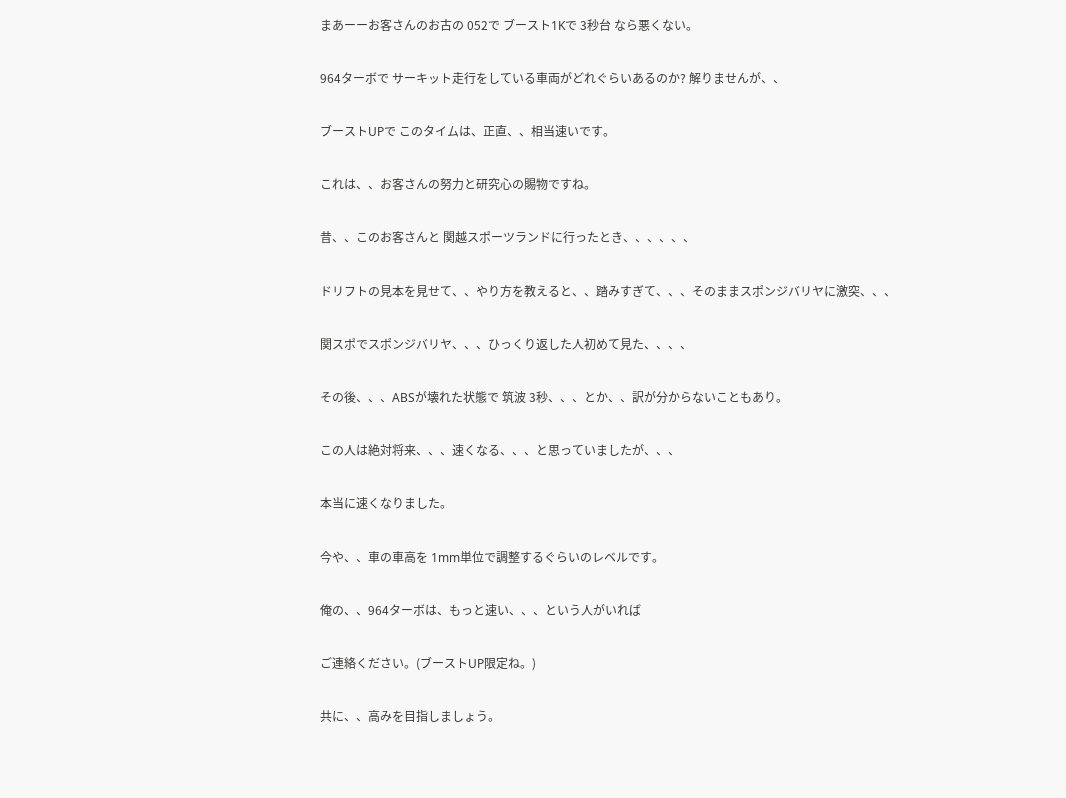まあーーお客さんのお古の 052で ブースト1Kで 3秒台 なら悪くない。

964ターボで サーキット走行をしている車両がどれぐらいあるのか? 解りませんが、、

ブーストUPで このタイムは、正直、、相当速いです。

これは、、お客さんの努力と研究心の賜物ですね。

昔、、このお客さんと 関越スポーツランドに行ったとき、、、、、、

ドリフトの見本を見せて、、やり方を教えると、、踏みすぎて、、、そのままスポンジバリヤに激突、、、

関スポでスポンジバリヤ、、、ひっくり返した人初めて見た、、、、

その後、、、ABSが壊れた状態で 筑波 3秒、、、とか、、訳が分からないこともあり。

この人は絶対将来、、、速くなる、、、と思っていましたが、、、

本当に速くなりました。

今や、、車の車高を 1mm単位で調整するぐらいのレベルです。

俺の、、964ターボは、もっと速い、、、という人がいれば

ご連絡ください。(ブーストUP限定ね。)

共に、、高みを目指しましょう。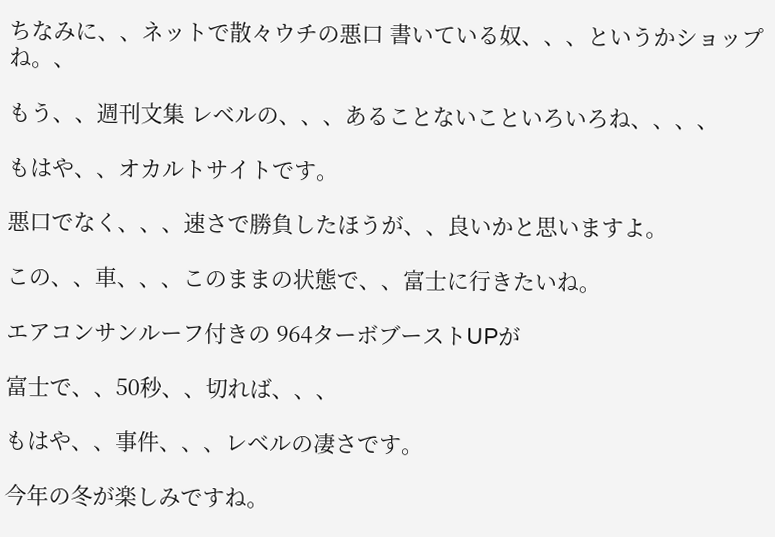ちなみに、、ネットで散々ウチの悪口 書いている奴、、、というかショップね。、

もう、、週刊文集 レベルの、、、あることないこといろいろね、、、、

もはや、、オカルトサイトです。

悪口でなく、、、速さで勝負したほうが、、良いかと思いますよ。

この、、車、、、このままの状態で、、富士に行きたいね。

エアコンサンルーフ付きの 964ターボブーストUPが

富士で、、50秒、、切れば、、、

もはや、、事件、、、レベルの凄さです。

今年の冬が楽しみですね。